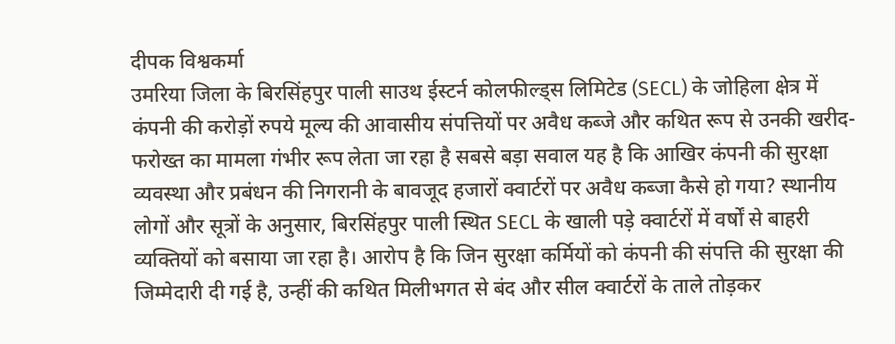दीपक विश्वकर्मा
उमरिया जिला के बिरसिंहपुर पाली साउथ ईस्टर्न कोलफील्ड्स लिमिटेड (SECL) के जोहिला क्षेत्र में कंपनी की करोड़ों रुपये मूल्य की आवासीय संपत्तियों पर अवैध कब्जे और कथित रूप से उनकी खरीद-फरोख्त का मामला गंभीर रूप लेता जा रहा है सबसे बड़ा सवाल यह है कि आखिर कंपनी की सुरक्षा व्यवस्था और प्रबंधन की निगरानी के बावजूद हजारों क्वार्टरों पर अवैध कब्जा कैसे हो गया? स्थानीय लोगों और सूत्रों के अनुसार, बिरसिंहपुर पाली स्थित SECL के खाली पड़े क्वार्टरों में वर्षों से बाहरी व्यक्तियों को बसाया जा रहा है। आरोप है कि जिन सुरक्षा कर्मियों को कंपनी की संपत्ति की सुरक्षा की जिम्मेदारी दी गई है, उन्हीं की कथित मिलीभगत से बंद और सील क्वार्टरों के ताले तोड़कर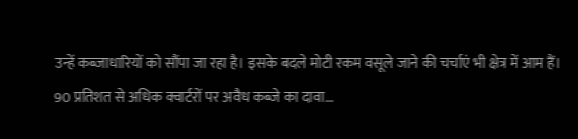उन्हें कब्जाधारियों को सौंपा जा रहा है। इसके बदले मोटी रकम वसूले जाने की चर्चाएं भी क्षेत्र में आम हैं।
90 प्रतिशत से अधिक क्वार्टरों पर अवैध कब्जे का दावा…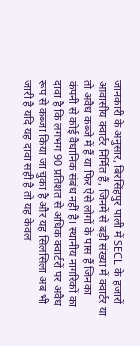जानकारी के अनुसार, बिरसिंहपुर पाली में SECL के हजारों आवासीय क्वार्टर निर्मित हैं, जिनमें से बड़ी संख्या में क्वार्टर या तो अवैध कब्जे में हैं या फिर ऐसे लोगों के पास हैं जिनका कंपनी से कोई वैधानिक संबंध नहीं है। स्थानीय नागरिकों का दावा है कि लगभग 90 प्रतिशत से अधिक क्वार्टरों पर अवैध रूप से कब्जा किया जा चुका है और यह सिलसिला अब भी जारी है यदि यह दावा सही है तो यह केवल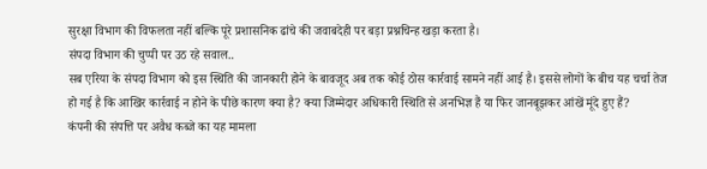सुरक्षा विभाग की विफलता नहीं बल्कि पूरे प्रशासनिक ढांचे की जवाबदेही पर बड़ा प्रश्नचिन्ह खड़ा करता है।
संपदा विभाग की चुप्पी पर उठ रहे सवाल..
सब एरिया के संपदा विभाग को इस स्थिति की जानकारी होने के बावजूद अब तक कोई ठोस कार्रवाई सामने नहीं आई है। इससे लोगों के बीच यह चर्चा तेज हो गई है कि आखिर कार्रवाई न होने के पीछे कारण क्या है? क्या जिम्मेदार अधिकारी स्थिति से अनभिज्ञ हैं या फिर जानबूझकर आंखें मूंदे हुए हैं?
कंपनी की संपत्ति पर अवैध कब्जे का यह मामला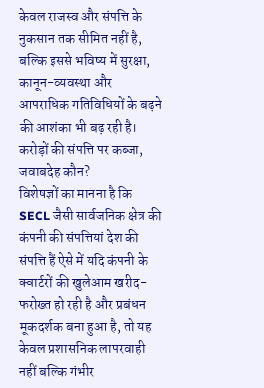केवल राजस्व और संपत्ति के नुकसान तक सीमित नहीं है, बल्कि इससे भविष्य में सुरक्षा, कानून-व्यवस्था और आपराधिक गतिविधियों के बढ़ने की आशंका भी बढ़ रही है।
करोड़ों की संपत्ति पर कब्जा, जवाबदेह कौन?
विशेषज्ञों का मानना है कि SECL जैसी सार्वजनिक क्षेत्र की कंपनी की संपत्तियां देश की संपत्ति हैं ऐसे में यदि कंपनी के क्वार्टरों की खुलेआम खरीद-फरोख्त हो रही है और प्रबंधन मूकदर्शक बना हुआ है, तो यह केवल प्रशासनिक लापरवाही नहीं बल्कि गंभीर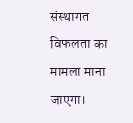संस्थागत विफलता का मामला माना जाएगा।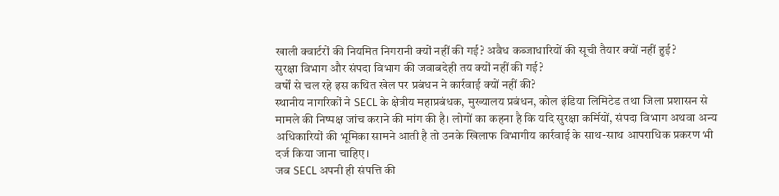खाली क्वार्टरों की नियमित निगरानी क्यों नहीं की गई? अवैध कब्जाधारियों की सूची तैयार क्यों नहीं हुई?
सुरक्षा विभाग और संपदा विभाग की जवाबदेही तय क्यों नहीं की गई?
वर्षों से चल रहे इस कथित खेल पर प्रबंधन ने कार्रवाई क्यों नहीं की?
स्थानीय नागरिकों ने SECL के क्षेत्रीय महाप्रबंधक, मुख्यालय प्रबंधन, कोल इंडिया लिमिटेड तथा जिला प्रशासन से मामले की निष्पक्ष जांच कराने की मांग की है। लोगों का कहना है कि यदि सुरक्षा कर्मियों, संपदा विभाग अथवा अन्य अधिकारियों की भूमिका सामने आती है तो उनके खिलाफ विभागीय कार्रवाई के साथ-साथ आपराधिक प्रकरण भी दर्ज किया जाना चाहिए।
जब SECL अपनी ही संपत्ति की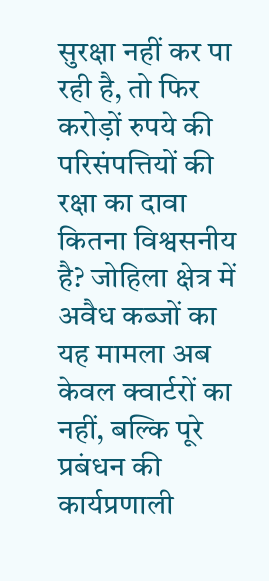सुरक्षा नहीं कर पा रही है, तो फिर करोड़ों रुपये की परिसंपत्तियों की रक्षा का दावा कितना विश्वसनीय है? जोहिला क्षेत्र में अवैध कब्जों का यह मामला अब केवल क्वार्टरों का नहीं, बल्कि पूरे प्रबंधन की कार्यप्रणाली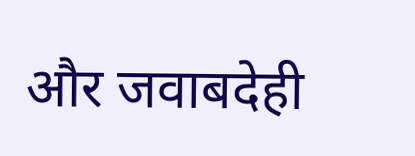और जवाबदेही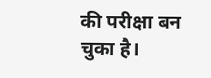की परीक्षा बन चुका है।